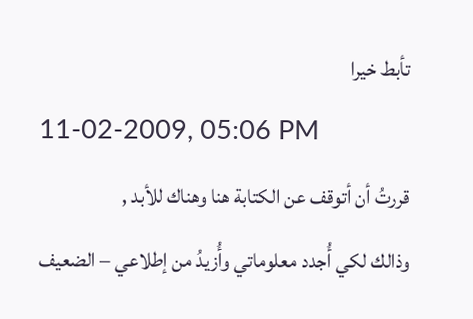تأبط خيرا
11-02-2009, 05:06 PM
قررتُ أن أتوقف عن الكتابة هنا وهناك للأبد ,
وذالك لكي أُجدد معلوماتي وأُزيدُ من إطلاعي – الضعيف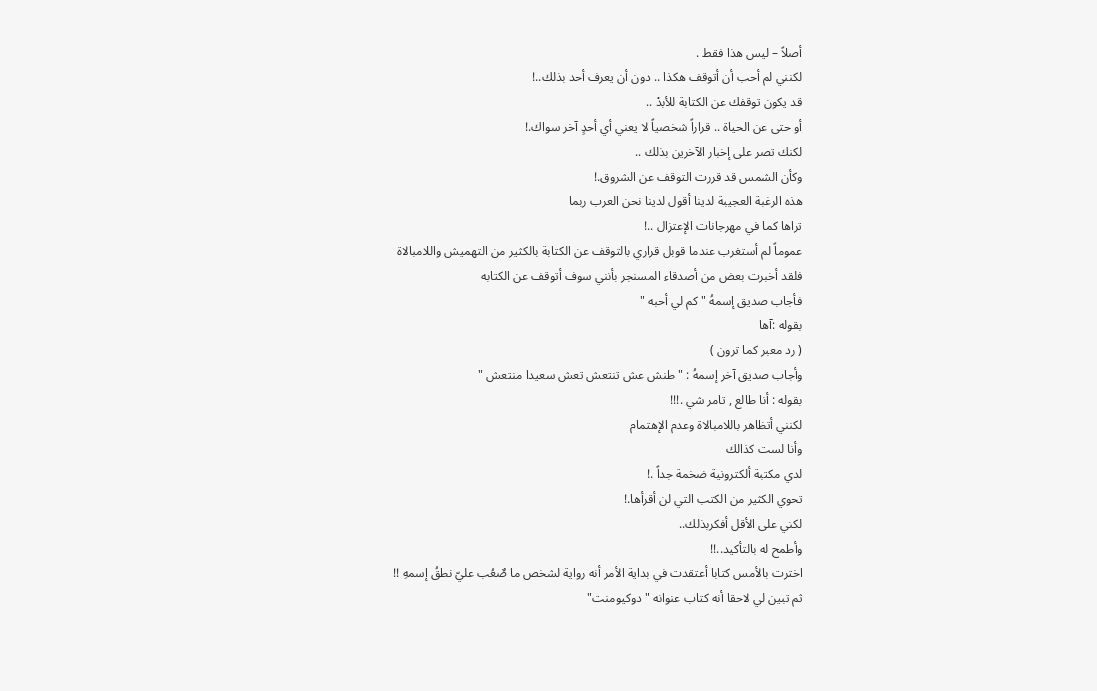أصلاً – ليس هذا فقط .
لكنني لم أحب أن أتوقف هكذا .. دون أن يعرف أحد بذلك..!
قد يكون توقفك عن الكتابة للأبدْ ..
أو حتى عن الحياة .. قراراً شخصياً لا يعني أي أحدٍ آخر سواك.!
لكنك تصر على إخبار الآخرين بذلك ..
وكأن الشمس قد قررت التوقف عن الشروق.!
هذه الرغبة العجيبة لدينا أقول لدينا نحن العرب ربما
تراها كما في مهرجانات الإعتزال ..!
عموماً لم أستغرب عندما قوبل قراري بالتوقف عن الكتابة بالكثير من التهميش واللامبالاة
فلقد أخبرت بعض من أصدقاء المسنجر بأنني سوف أتوقف عن الكتابه
فأجاب صديق إسمهُ " كم لي أحبه "
بقوله :آها
( رد معبر كما ترون )
وأجاب صديق آخر إسمهُ : " طنش عش تنتعش تعش سعيدا منتعش "
بقوله : أنا طالع , تامر شي .!!!
لكنني أتظاهر باللامبالاة وعدم الإهتمام
وأنا لست كذالك
لدي مكتبة ألكترونية ضخمة جداً .!
تحوي الكثير من الكتب التي لن أقرأها.!
لكني على الأقل أفكربذلك..
وأطمح له بالتأكيد..!!
اخترت بالأمس كتابا أعتقدت في بداية الأمر أنه رواية لشخص ما صٌعُب عليّ نطقُ إسمهِ !!
ثم تبين لي لاحقا أنه كتاب عنوانه "دوكيومنت"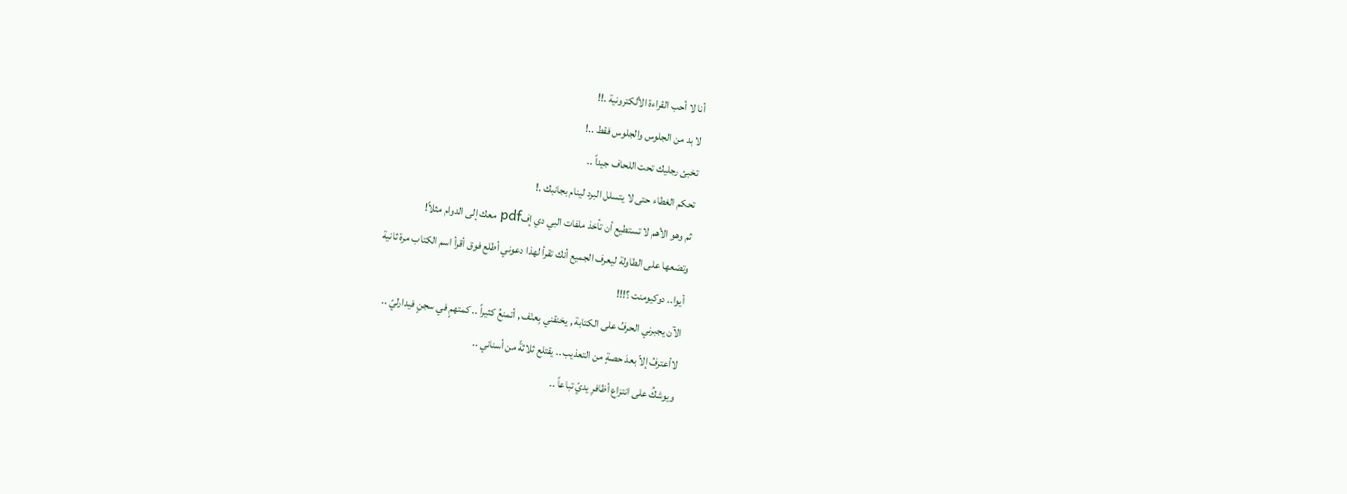أنا لا أحب القراءة الألكترونية .!!
لا بد من الجلوس والجلوس فقط ..!
تخبئ رجليك تحت اللحاف جيداً ..
تحكم الغطاء حتى لا يتسلل البرد لينام بجانبك .!
ثم وهو الأهم لا تستطيع أن تأخذ ملفات البي دي إفpdf معك إلى الدوام مثلاً!
وتضعها على الطاولة ليعرف الجميع أنك تقرأ لهذا دعوني أطلع فوق أقرأ اسم الكتاب مرة ثانية
أيوا.. دوكيومنت ؟!!!
الآن يجبرني الحرفُ على الكتابة , يخنقني بِعنْف , أتمنعُ كثيراً .. كمتهمٍ في سجنٍ فيدارليّ ..
لاأعترفُ إلاّ بعدَ حصةٍ من التعذيب .. يقتلع ثلاثةً من أسناني ..
ويوشكُ على انتزاع أظافرِ يديّ تباعاً ..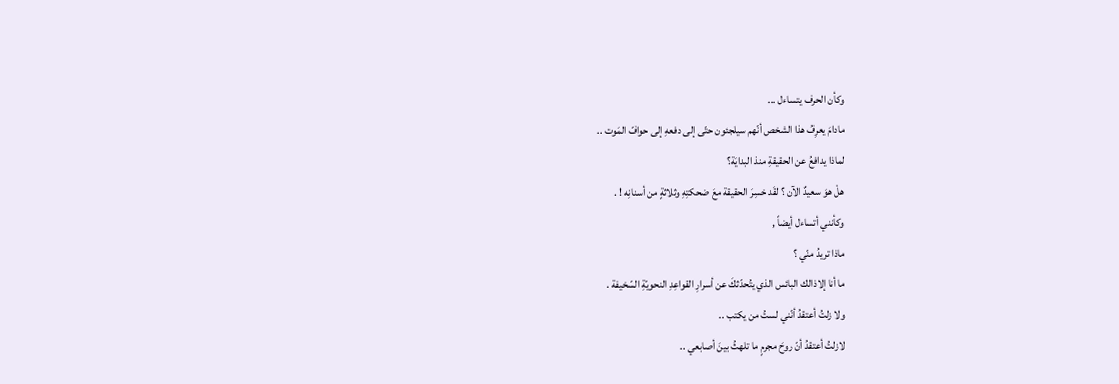وكأن الحرف يتساءل ...
مادامَ يعرِفُ هذا الشخص أنّهم سيلجئون حتّى إلى دفعهِ إلى حوافّ المَوت ..
لماذا يدافعُ عن الحقيقةِ منذ البدايَة؟
هلْ هوَ سعيدٌ الآن ؟ لقَد خسِرَ الحقيقة معَ ضحكتِهِ وثلاثةٍ من أسنانِه ! .
وكأنني أتساءل أيضاً ,
ماذا تريدُ منّي ؟
ما أنا إلاذالك البائس الذي يتُحدّثكَ عن أسرارِ القواعِدِ النحويّةِ السّخيفة .
ولا زلتُ أعتقدُ أنّني لستُ من يكتب ..
لازلتُ أعتقدُ أنّ روحَ مجرمٍ ما تلهثُ بينَ أصابعي ..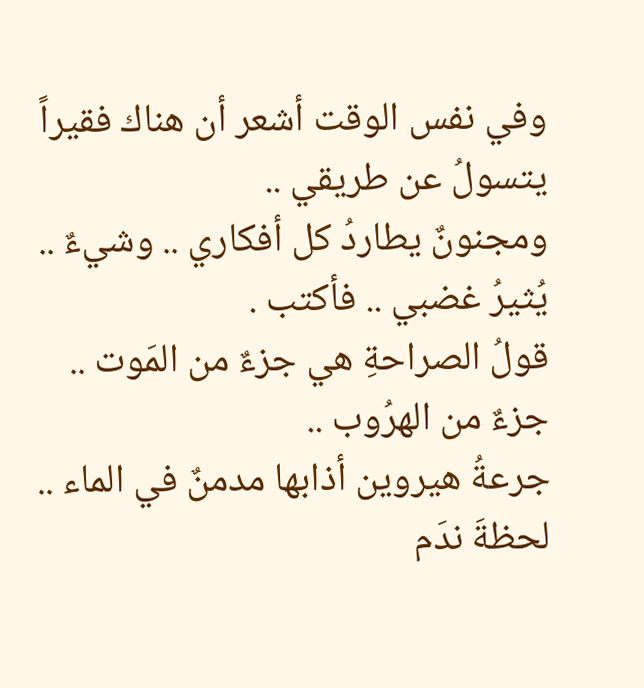وفي نفس الوقت أشعر أن هناك فقيراً يتسولُ عن طريقي ..
ومجنونٌ يطاردُ كل أفكاري .. وشيءٌ .. يُثيرُ غضبي .. فأكتب .
قولُ الصراحةِ هي جزءٌ من المَوت .. جزءٌ من الهرُوب ..
جرعةُ هيروين أذابها مدمنٌ في الماء .. لحظةَ ندَم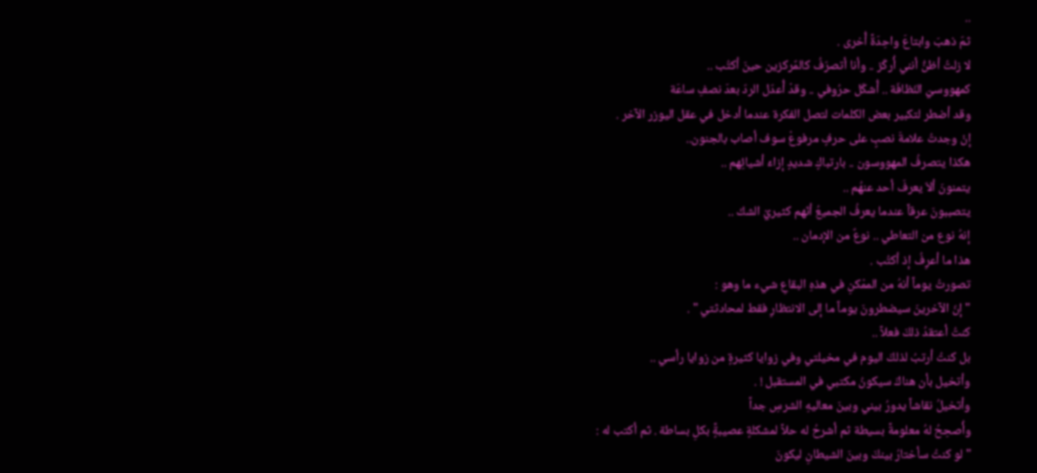..
ثمّ ذهبَ وابتاعَ واحِدَةً أُخرى .
لا زلتُ أظنُّ أنني أُركّز .. وأنا أتصرّفُ كالمٌركزين حينَ أكتُب ..
كمهووسيّ النّظافَة .. أُشكّل حرُوفي .. وقدْ أُعدّل الردّ بعدَ نصفِ ساعَة
وقد أضطر لتكبير بعض الكلمات لتصل الفكرة عندما أدخل في عقل اليوزر الآخر .
إنْ وجدتُ علامةَ نصبٍ على حرفٍ مرفوعْ سوف أصاب بالجنون..
هكذا يتصرفُ المهووسون .. بارتباكٍ شديدٍ إزاءَ أشيائِهم ..
يتمنونَ ألاّ يعرفَ أحد عنهُم ..
يتصببونَ عرقاً عندما يعرفُ الجميعُ أنّهم كثيريْ الشكّ ..
إنهُ نوع من التعاطي .. نوعٌ من الإدمان ..
هذا ما أعرِفُ إذ أكتُب .
تصورتُ يوماً أنهُ من الممْكنِ في هذهِ البقاعِ شيء ما وهو :
" إنّ الآخرينَ سيضطرونَ يوماً ما إلى الانتظارِ فقط لمحادثتي " .
كنتُ أعتقدُ ذلكَ فعلاً ..
بل كنتُ أرتبُ لذلكَ اليوم في مخيلتي وفي زوايا كثيرةٍ من زوايا رأسي ..
وأتخيل بأن هناكَ سيكونُ مكتبي في المستقبل ! .
وأتخيلُ نقاشاً يدورُ بيني وبينَ معاليهِ الشرسِ جداً
وأُصحِحُ لهُ معلومةً بسيطة ثم أشرحُ له حلاً لمشكلةٍ عصيبةًٍ بكلِ بساطة . ثم أكتب له :
" لو كنتُ سأختارُ بينكَ وبينَ الشيطانِ ليكونَ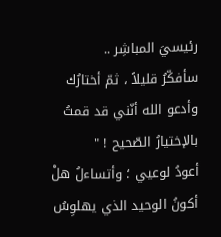رئيسيَ المباشِر ..
سأفكّرُ قليلاً ، ثمّ أختارُك وأدعو الله أنّني قد قمتُ بالإختيارُ الصّحيح ! "
أعودُ لوعيي ؛ وأتساءلُ هلْ أكونُ الوحيد الذي يهلوِسُ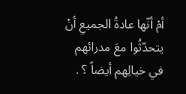أمْ أنّها عادةُ الجميعِ أنْ يتحدّثُوا معَ مدرائهم في خيالِهم أيضاً ؟ .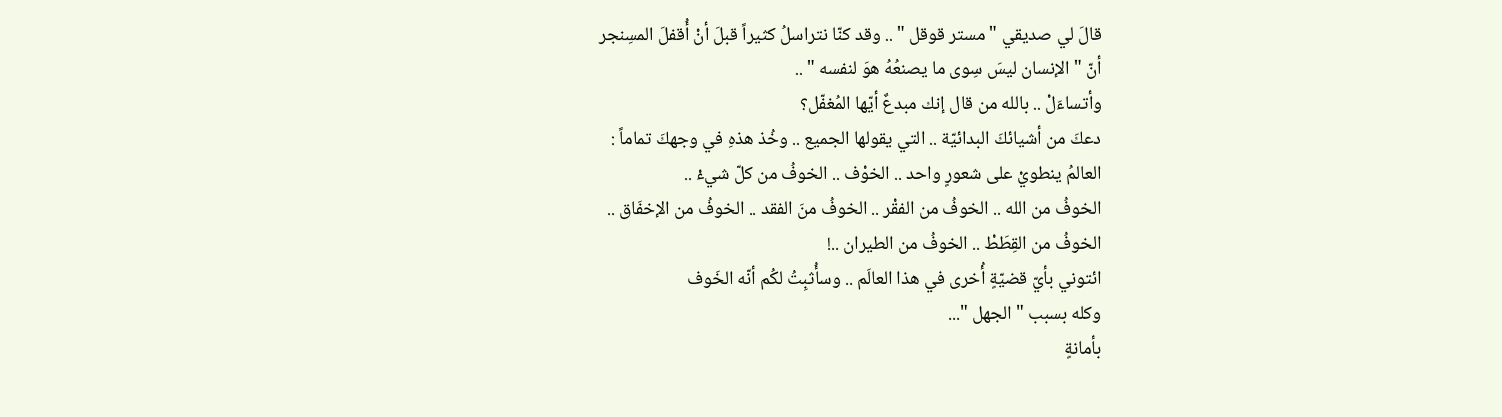قالَ لي صديقي " مستر قوقل " .. وقد كنّا نتراسلُ كثيراً قبلَ أنْ أُقفلَ المسِنجر
أنّ " الإنسان ليسَ سِوى ما يصنعُهُ هوَ لنفسه " ..
وأتساءَلْ .. بالله من قال إنك مبدعٌ أيّها المُغفّل؟
دعكَ من أشيائكَ البدائيّة .. التي يقولها الجميع .. وخُذ هذهِ في وجهكَ تماماً :
العالمُ ينطويْ على شعورٍ واحد .. الخوْف .. الخوفُ من كلّ شيءْ ..
الخوفُ من الله .. الخوفُ من الفقْر .. الخوفُ منَ الفقد .. الخوفُ من الإخفَاق ..
الخوفُ من القِطَطْ .. الخوفُ من الطيران ..!
ائتوني بأيّ قضيّةٍ أُخرى في هذا العالَم .. وسأُثبِتُ لكُم أنّه الخَوف
وكله بسبب " الجهل "...
بأمانةٍ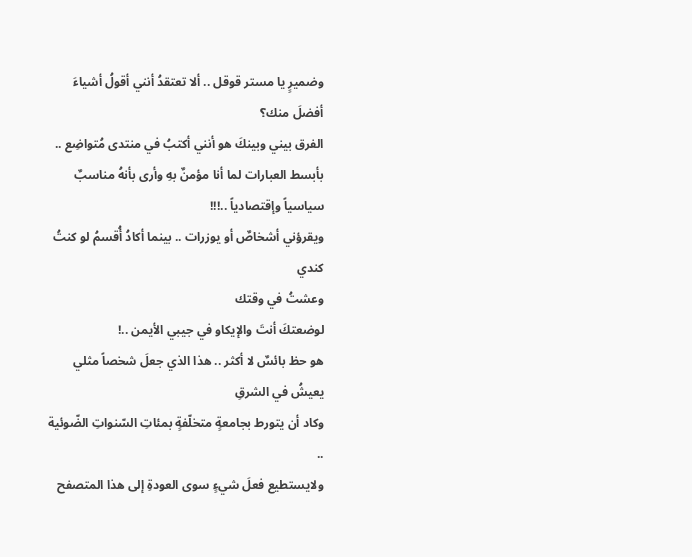وضميرٍ يا مستر قوقل .. ألا تعتقدُ أنني أقولُ أشياءَ أفضلَ منك؟
الفرق بيني وبينكَ هو أنني أكتبُ في منتدى مُتواضِع ..
بأبسط العبارات لما أنا مؤمنٌ بهِ وأرى بأنهُ مناسبٌ سياسياً وإقتصادياً ..!!!
ويقرؤني أشخاصٌ أو يوزرات .. بينما أكادُ أُقسمُ لو كنتُ كندي
وعشتُ في وقتك
لوضعتكَ أنتَ والإيكاو في جيبي الأيمن ..!
هو حظ بائسٌ لا أكثر .. هذا الذي جعلَ شخصاً مثلي يعيشُ في الشرقِ
وكاد أن يتورط بجامعةٍ متخلّفةٍ بمئاتِ السّنواتِ الضّوئية ..
ولايستطيع فعلَ شيءٍ سوى العودةِ إلى هذا المتصفح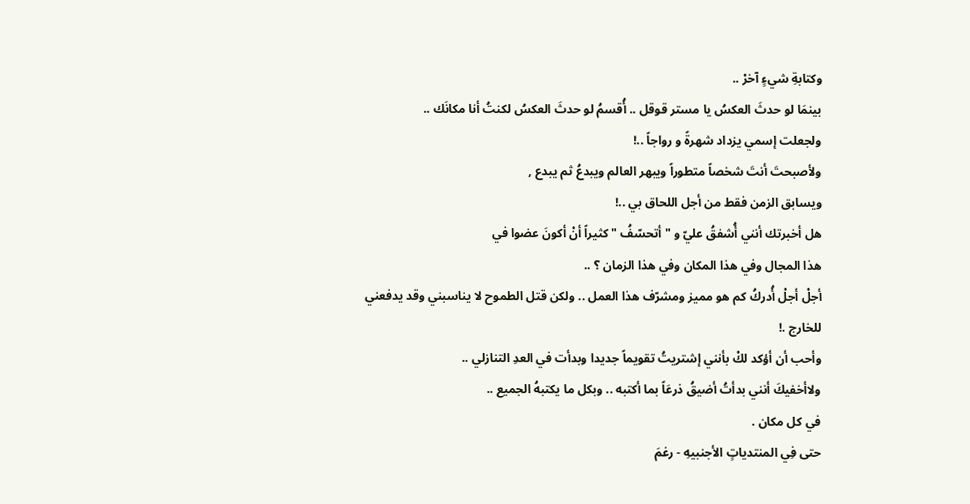وكتابةِ شيءٍ آخرْ ..
بينمَا لو حدثَ العكسُ يا مستر قوقل .. أُقسمُ لو حدثَ العكسُ لكنتُ أنا مكانَك ..
ولجعلت إسمي يزداد شهرةً و رواجاً ..!
ولأصبحتَ أنتَ شخصاً متطوراً ويبهر العالم ويبدعُ ثم يبدع ,
ويسابق الزمن فقط من أجل اللحاق بي ..!
هل أخبرتك أنني أُشفقُ عليّ و " أتحسّفُ " كثيراً أنْ أكونَ عضوا في
هذا المجال وفي هذا المكان وفي هذا الزمان ؟ ..
أجلْ أجلْ أُدركُ كم هو مميز ومشرّف هذا العمل .. ولكن قتل الطموح لا يناسبني وقد يدفعني للخارج .!
وأحب أن أؤكد لكْ بأنني إشتريتُ تقويماً جديدا وبدأت في العدِ التنازلي ..
ولاأخفيكَ أنني بدأتُ أضيقُ ذرعَاً بما أكتبه .. وبكل ما يكتبهُ الجميع ..
في كل مكان .
حتى فِي المنتدياتٍ الأجنبيهِ - رغمَ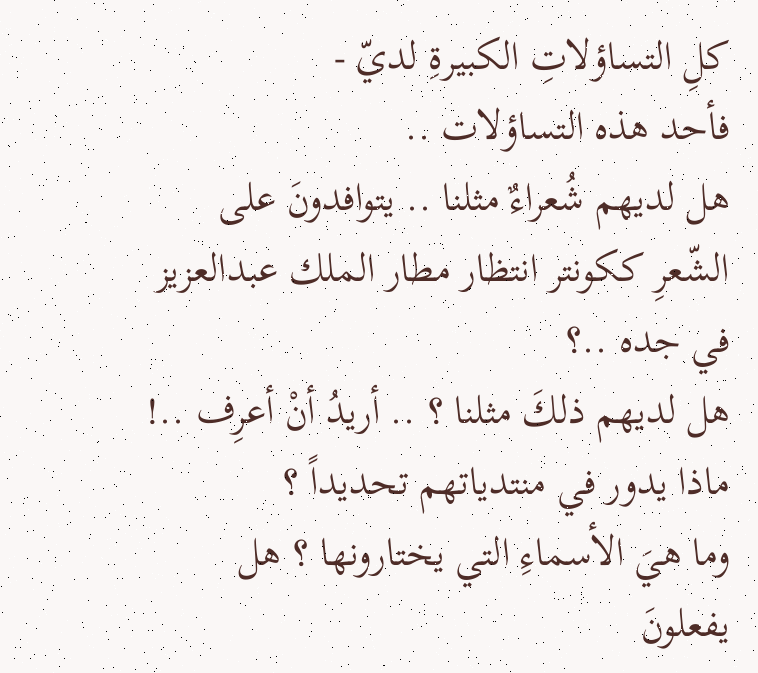كلِ التساؤلاتِ الكبيرةِ لديّ -
فأحد هذه التساؤلات ..
هل لديهم شُعراءٌ مثلنا .. يتوافدونَ على الشّعرِ ككونتر انتظار مطار الملك عبدالعزيز في جده ..؟
هل لديهم ذلكَ مثلنا ؟ .. أريدُ أنْ أعرِف ..!
ماذا يدور في منتدياتهم تحديداً ؟
وما هيَ الأسماءِ التي يختارونها ؟ هل يفعلونَ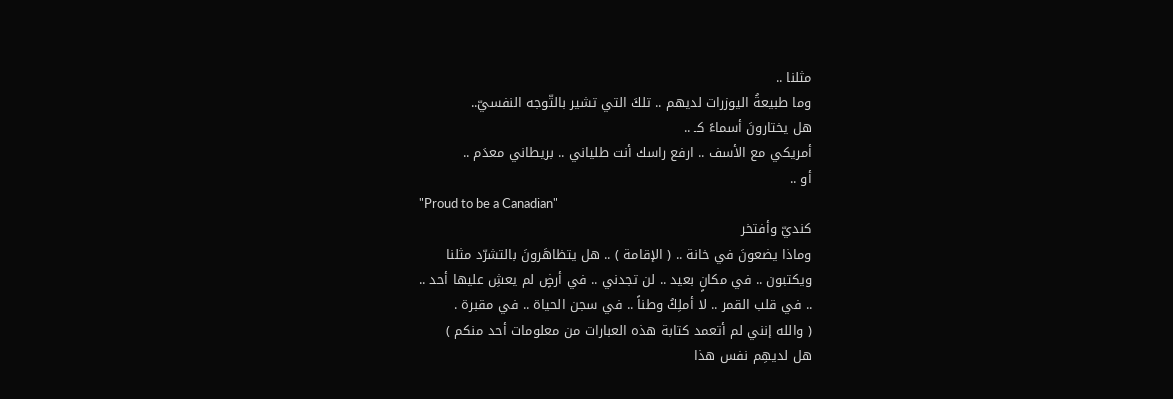مثلنا ..
وما طبيعةُ اليوزرات لديهم .. تلكَ التي تشير بالتّوجه النفسيّ..
هل يختارونَ أسماءً كـ ..
أمريكي مع الأسف .. ارفع راسك أنت طلياني .. بريطاني معدَم ..
أو ..
"Proud to be a Canadian"
كنديّ وأفتخر
وماذا يضعونَ في خانة .. ( الإقامة ) .. هل يتظاهَرونَ بالتشرّد مثلنا
ويكتبون .. في مكانٍ بعيد .. لن تجدني .. في أرضٍ لم يعشِ عليها أحد ..
.. في قلب القمر .. لا أملِكُ وطناً .. في سجن الحياة .. في مقبرة .
( والله إنني لم أتعمد كتابة هذه العبارات من معلومات أحد منكم )
هل لديهِم نفس هذا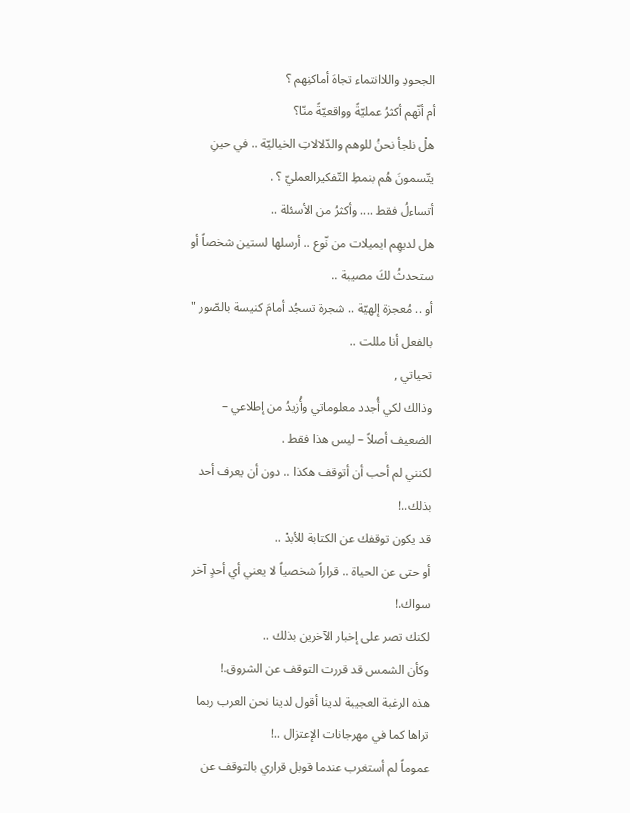الجحودِ واللاانتماء تجاهَ أماكنِهم ؟
أم أنّهم أكثرُ عمليّةً وواقعيّةً منّا؟
هلْ نلجأ نحنُ للوهم والدّلالاتِ الخياليّة .. في حينِ يتّسمونَ هُم بنمطِ التّفكيرالعمليّ ؟ .
أتساءلُ فقط .... وأكثرُ من الأسئلة ..
هل لديهِم ايميلات من نّوع .. أرسلها لستين شخصاً أو ستحدثُ لكَ مصيبة ..
أو .. مُعجزة إلهيّة .. شجرة تسجُد أمامَ كنيسة بالصّور "
بالفعل أنا مللت ..
تحياتي ,
وذالك لكي أُجدد معلوماتي وأُزيدُ من إطلاعي – الضعيف أصلاً – ليس هذا فقط .
لكنني لم أحب أن أتوقف هكذا .. دون أن يعرف أحد بذلك..!
قد يكون توقفك عن الكتابة للأبدْ ..
أو حتى عن الحياة .. قراراً شخصياً لا يعني أي أحدٍ آخر سواك.!
لكنك تصر على إخبار الآخرين بذلك ..
وكأن الشمس قد قررت التوقف عن الشروق.!
هذه الرغبة العجيبة لدينا أقول لدينا نحن العرب ربما
تراها كما في مهرجانات الإعتزال ..!
عموماً لم أستغرب عندما قوبل قراري بالتوقف عن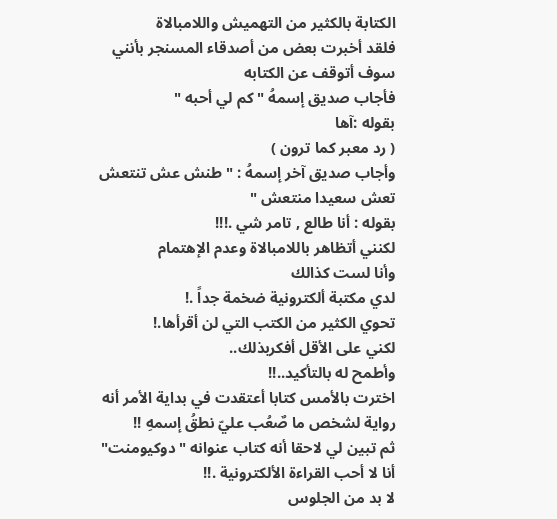الكتابة بالكثير من التهميش واللامبالاة
فلقد أخبرت بعض من أصدقاء المسنجر بأنني سوف أتوقف عن الكتابه
فأجاب صديق إسمهُ " كم لي أحبه "
بقوله :آها
( رد معبر كما ترون )
وأجاب صديق آخر إسمهُ : " طنش عش تنتعش تعش سعيدا منتعش "
بقوله : أنا طالع , تامر شي .!!!
لكنني أتظاهر باللامبالاة وعدم الإهتمام
وأنا لست كذالك
لدي مكتبة ألكترونية ضخمة جداً .!
تحوي الكثير من الكتب التي لن أقرأها.!
لكني على الأقل أفكربذلك..
وأطمح له بالتأكيد..!!
اخترت بالأمس كتابا أعتقدت في بداية الأمر أنه رواية لشخص ما صٌعُب عليّ نطقُ إسمهِ !!
ثم تبين لي لاحقا أنه كتاب عنوانه "دوكيومنت"
أنا لا أحب القراءة الألكترونية .!!
لا بد من الجلوس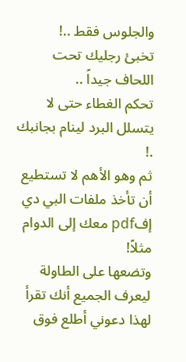والجلوس فقط ..!
تخبئ رجليك تحت اللحاف جيداً ..
تحكم الغطاء حتى لا يتسلل البرد لينام بجانبك .!
ثم وهو الأهم لا تستطيع أن تأخذ ملفات البي دي إفpdf معك إلى الدوام مثلاً!
وتضعها على الطاولة ليعرف الجميع أنك تقرأ لهذا دعوني أطلع فوق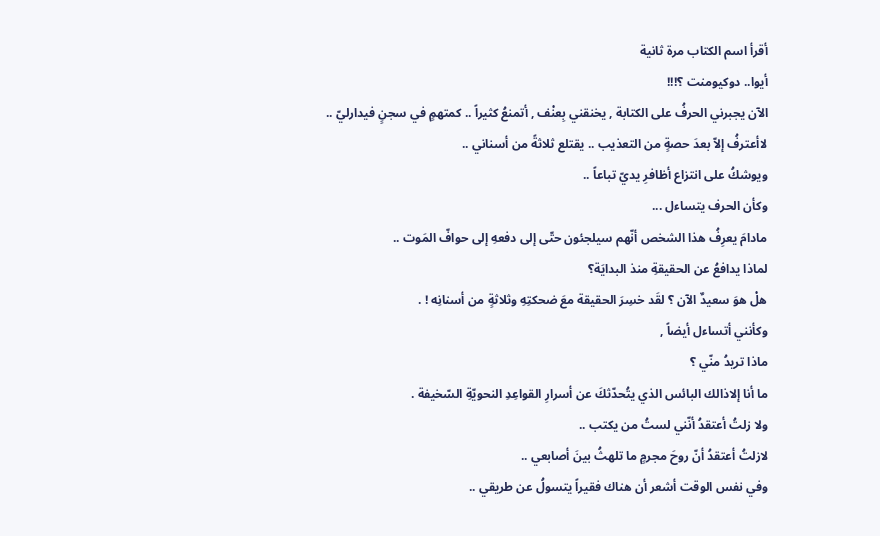أقرأ اسم الكتاب مرة ثانية
أيوا.. دوكيومنت ؟!!!
الآن يجبرني الحرفُ على الكتابة , يخنقني بِعنْف , أتمنعُ كثيراً .. كمتهمٍ في سجنٍ فيدارليّ ..
لاأعترفُ إلاّ بعدَ حصةٍ من التعذيب .. يقتلع ثلاثةً من أسناني ..
ويوشكُ على انتزاع أظافرِ يديّ تباعاً ..
وكأن الحرف يتساءل ...
مادامَ يعرِفُ هذا الشخص أنّهم سيلجئون حتّى إلى دفعهِ إلى حوافّ المَوت ..
لماذا يدافعُ عن الحقيقةِ منذ البدايَة؟
هلْ هوَ سعيدٌ الآن ؟ لقَد خسِرَ الحقيقة معَ ضحكتِهِ وثلاثةٍ من أسنانِه ! .
وكأنني أتساءل أيضاً ,
ماذا تريدُ منّي ؟
ما أنا إلاذالك البائس الذي يتُحدّثكَ عن أسرارِ القواعِدِ النحويّةِ السّخيفة .
ولا زلتُ أعتقدُ أنّني لستُ من يكتب ..
لازلتُ أعتقدُ أنّ روحَ مجرمٍ ما تلهثُ بينَ أصابعي ..
وفي نفس الوقت أشعر أن هناك فقيراً يتسولُ عن طريقي ..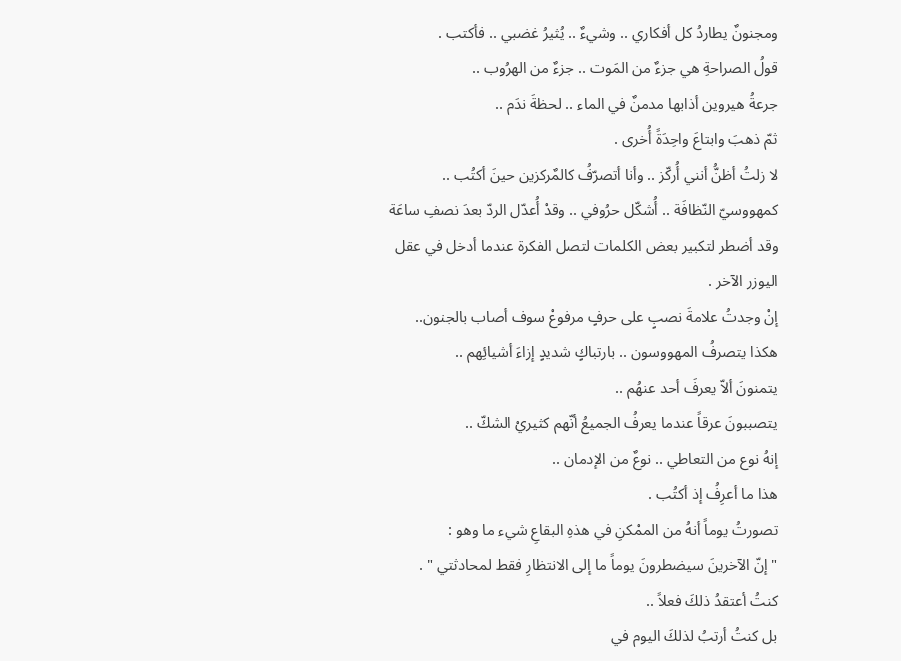ومجنونٌ يطاردُ كل أفكاري .. وشيءٌ .. يُثيرُ غضبي .. فأكتب .
قولُ الصراحةِ هي جزءٌ من المَوت .. جزءٌ من الهرُوب ..
جرعةُ هيروين أذابها مدمنٌ في الماء .. لحظةَ ندَم ..
ثمّ ذهبَ وابتاعَ واحِدَةً أُخرى .
لا زلتُ أظنُّ أنني أُركّز .. وأنا أتصرّفُ كالمٌركزين حينَ أكتُب ..
كمهووسيّ النّظافَة .. أُشكّل حرُوفي .. وقدْ أُعدّل الردّ بعدَ نصفِ ساعَة
وقد أضطر لتكبير بعض الكلمات لتصل الفكرة عندما أدخل في عقل اليوزر الآخر .
إنْ وجدتُ علامةَ نصبٍ على حرفٍ مرفوعْ سوف أصاب بالجنون..
هكذا يتصرفُ المهووسون .. بارتباكٍ شديدٍ إزاءَ أشيائِهم ..
يتمنونَ ألاّ يعرفَ أحد عنهُم ..
يتصببونَ عرقاً عندما يعرفُ الجميعُ أنّهم كثيريْ الشكّ ..
إنهُ نوع من التعاطي .. نوعٌ من الإدمان ..
هذا ما أعرِفُ إذ أكتُب .
تصورتُ يوماً أنهُ من الممْكنِ في هذهِ البقاعِ شيء ما وهو :
" إنّ الآخرينَ سيضطرونَ يوماً ما إلى الانتظارِ فقط لمحادثتي " .
كنتُ أعتقدُ ذلكَ فعلاً ..
بل كنتُ أرتبُ لذلكَ اليوم في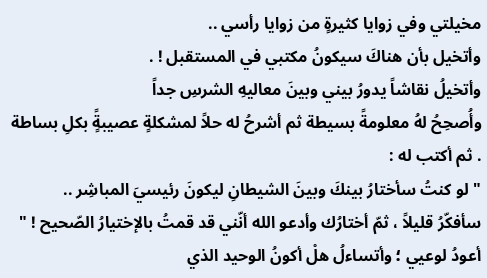مخيلتي وفي زوايا كثيرةٍ من زوايا رأسي ..
وأتخيل بأن هناكَ سيكونُ مكتبي في المستقبل ! .
وأتخيلُ نقاشاً يدورُ بيني وبينَ معاليهِ الشرسِ جداً
وأُصحِحُ لهُ معلومةً بسيطة ثم أشرحُ له حلاً لمشكلةٍ عصيبةًٍ بكلِ بساطة . ثم أكتب له :
" لو كنتُ سأختارُ بينكَ وبينَ الشيطانِ ليكونَ رئيسيَ المباشِر ..
سأفكّرُ قليلاً ، ثمّ أختارُك وأدعو الله أنّني قد قمتُ بالإختيارُ الصّحيح ! "
أعودُ لوعيي ؛ وأتساءلُ هلْ أكونُ الوحيد الذي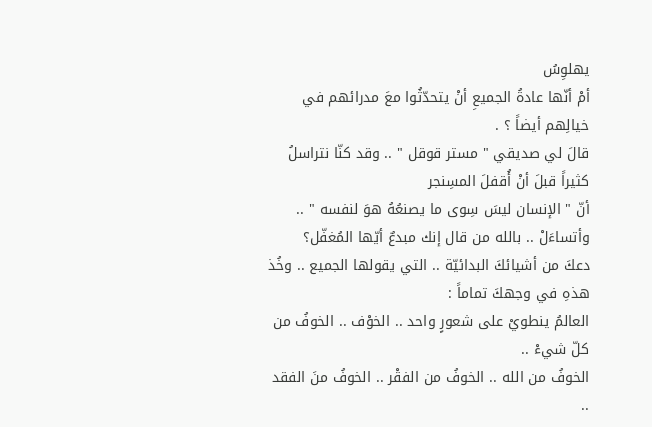يهلوِسُ
أمْ أنّها عادةُ الجميعِ أنْ يتحدّثُوا معَ مدرائهم في خيالِهم أيضاً ؟ .
قالَ لي صديقي " مستر قوقل " .. وقد كنّا نتراسلُ كثيراً قبلَ أنْ أُقفلَ المسِنجر
أنّ " الإنسان ليسَ سِوى ما يصنعُهُ هوَ لنفسه " ..
وأتساءَلْ .. بالله من قال إنك مبدعٌ أيّها المُغفّل؟
دعكَ من أشيائكَ البدائيّة .. التي يقولها الجميع .. وخُذ هذهِ في وجهكَ تماماً :
العالمُ ينطويْ على شعورٍ واحد .. الخوْف .. الخوفُ من كلّ شيءْ ..
الخوفُ من الله .. الخوفُ من الفقْر .. الخوفُ منَ الفقد ..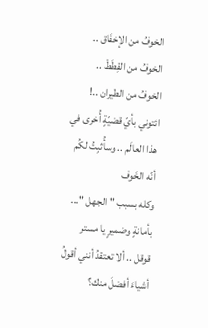الخوفُ من الإخفَاق ..
الخوفُ من القِطَطْ .. الخوفُ من الطيران ..!
ائتوني بأيّ قضيّةٍ أُخرى في هذا العالَم .. وسأُثبِتُ لكُم أنّه الخَوف
وكله بسبب " الجهل "...
بأمانةٍ وضميرٍ يا مستر قوقل .. ألا تعتقدُ أنني أقولُ أشياءَ أفضلَ منك؟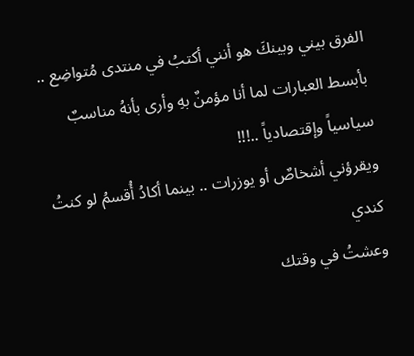الفرق بيني وبينكَ هو أنني أكتبُ في منتدى مُتواضِع ..
بأبسط العبارات لما أنا مؤمنٌ بهِ وأرى بأنهُ مناسبٌ سياسياً وإقتصادياً ..!!!
ويقرؤني أشخاصٌ أو يوزرات .. بينما أكادُ أُقسمُ لو كنتُ كندي
وعشتُ في وقتك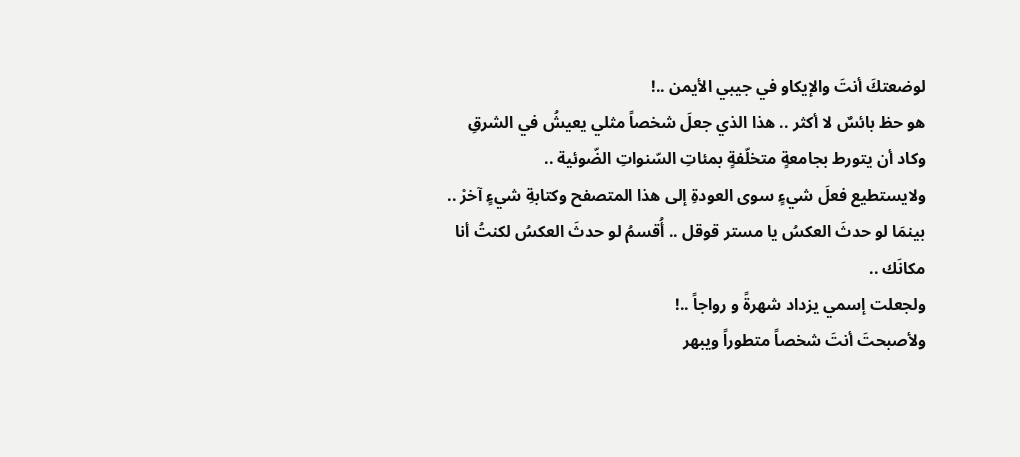لوضعتكَ أنتَ والإيكاو في جيبي الأيمن ..!
هو حظ بائسٌ لا أكثر .. هذا الذي جعلَ شخصاً مثلي يعيشُ في الشرقِ
وكاد أن يتورط بجامعةٍ متخلّفةٍ بمئاتِ السّنواتِ الضّوئية ..
ولايستطيع فعلَ شيءٍ سوى العودةِ إلى هذا المتصفح وكتابةِ شيءٍ آخرْ ..
بينمَا لو حدثَ العكسُ يا مستر قوقل .. أُقسمُ لو حدثَ العكسُ لكنتُ أنا مكانَك ..
ولجعلت إسمي يزداد شهرةً و رواجاً ..!
ولأصبحتَ أنتَ شخصاً متطوراً ويبهر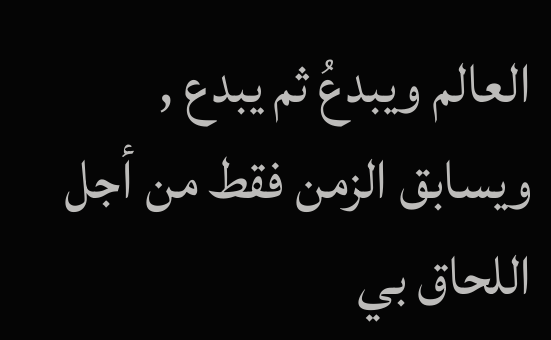العالم ويبدعُ ثم يبدع ,
ويسابق الزمن فقط من أجل اللحاق بي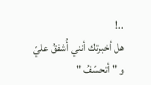..!
هل أخبرتك أنني أُشفقُ عليّ و " أتحسّفُ "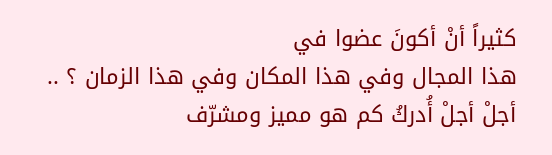كثيراً أنْ أكونَ عضوا في
هذا المجال وفي هذا المكان وفي هذا الزمان ؟ ..
أجلْ أجلْ أُدركُ كم هو مميز ومشرّف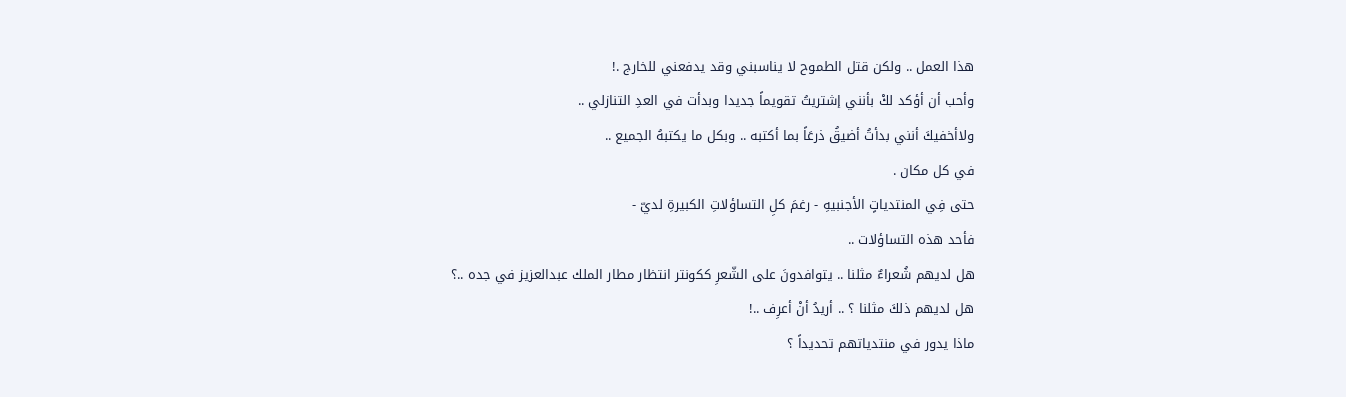هذا العمل .. ولكن قتل الطموح لا يناسبني وقد يدفعني للخارج .!
وأحب أن أؤكد لكْ بأنني إشتريتُ تقويماً جديدا وبدأت في العدِ التنازلي ..
ولاأخفيكَ أنني بدأتُ أضيقُ ذرعَاً بما أكتبه .. وبكل ما يكتبهُ الجميع ..
في كل مكان .
حتى فِي المنتدياتٍ الأجنبيهِ - رغمَ كلِ التساؤلاتِ الكبيرةِ لديّ -
فأحد هذه التساؤلات ..
هل لديهم شُعراءٌ مثلنا .. يتوافدونَ على الشّعرِ ككونتر انتظار مطار الملك عبدالعزيز في جده ..؟
هل لديهم ذلكَ مثلنا ؟ .. أريدُ أنْ أعرِف ..!
ماذا يدور في منتدياتهم تحديداً ؟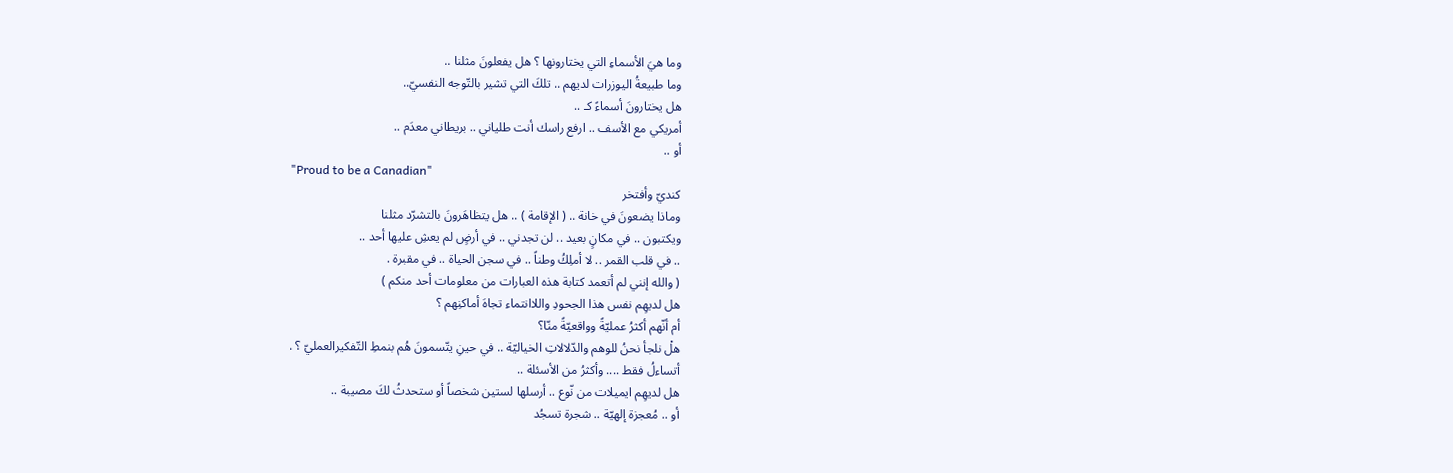وما هيَ الأسماءِ التي يختارونها ؟ هل يفعلونَ مثلنا ..
وما طبيعةُ اليوزرات لديهم .. تلكَ التي تشير بالتّوجه النفسيّ..
هل يختارونَ أسماءً كـ ..
أمريكي مع الأسف .. ارفع راسك أنت طلياني .. بريطاني معدَم ..
أو ..
"Proud to be a Canadian"
كنديّ وأفتخر
وماذا يضعونَ في خانة .. ( الإقامة ) .. هل يتظاهَرونَ بالتشرّد مثلنا
ويكتبون .. في مكانٍ بعيد .. لن تجدني .. في أرضٍ لم يعشِ عليها أحد ..
.. في قلب القمر .. لا أملِكُ وطناً .. في سجن الحياة .. في مقبرة .
( والله إنني لم أتعمد كتابة هذه العبارات من معلومات أحد منكم )
هل لديهِم نفس هذا الجحودِ واللاانتماء تجاهَ أماكنِهم ؟
أم أنّهم أكثرُ عمليّةً وواقعيّةً منّا؟
هلْ نلجأ نحنُ للوهم والدّلالاتِ الخياليّة .. في حينِ يتّسمونَ هُم بنمطِ التّفكيرالعمليّ ؟ .
أتساءلُ فقط .... وأكثرُ من الأسئلة ..
هل لديهِم ايميلات من نّوع .. أرسلها لستين شخصاً أو ستحدثُ لكَ مصيبة ..
أو .. مُعجزة إلهيّة .. شجرة تسجُد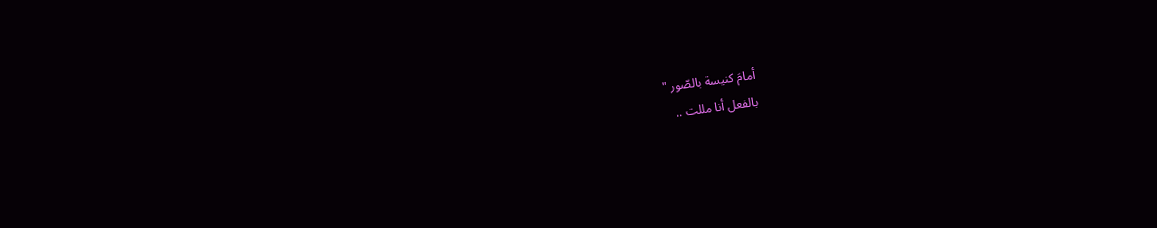أمامَ كنيسة بالصّور "
بالفعل أنا مللت ..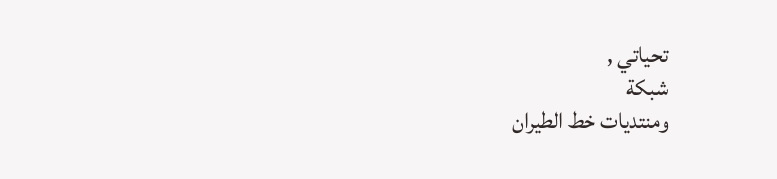تحياتي ,
شبكة
ومنتديات خط الطيران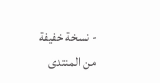- نسخة خفيفة من المنتدى